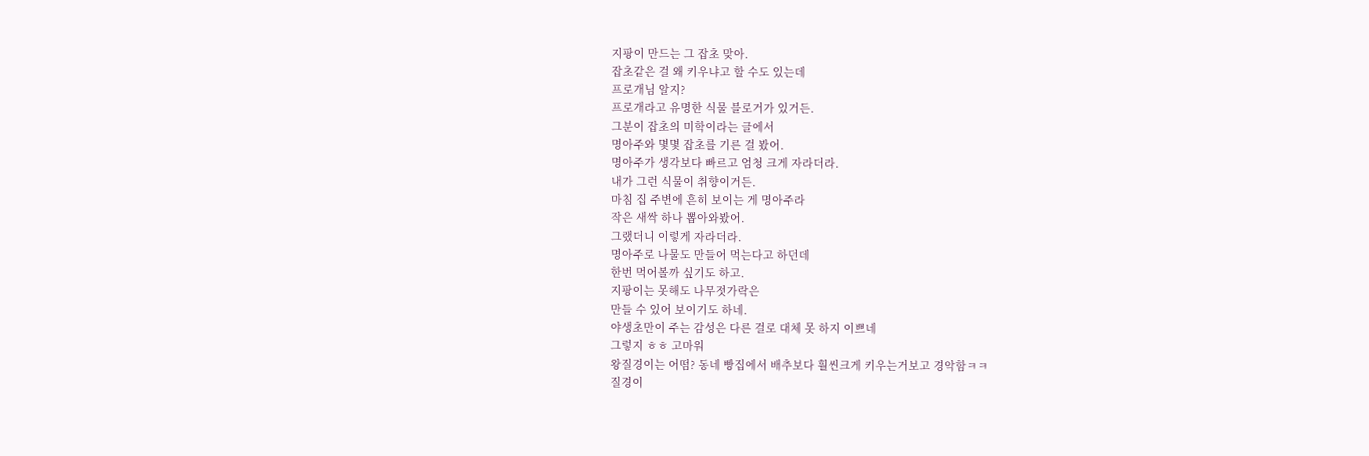지팡이 만드는 그 잡초 맞아.
잡초같은 걸 왜 키우냐고 할 수도 있는데
프로개님 알지?
프로개라고 유명한 식물 블로거가 있거든.
그분이 잡초의 미학이라는 글에서
명아주와 몇몇 잡초를 기른 걸 봤어.
명아주가 생각보다 빠르고 엄청 크게 자라더라.
내가 그런 식물이 취향이거든.
마침 집 주변에 흔히 보이는 게 명아주라
작은 새싹 하나 뽑아와봤어.
그랬더니 이렇게 자라더라.
명아주로 나물도 만들어 먹는다고 하던데
한번 먹어볼까 싶기도 하고.
지팡이는 못해도 나무젓가락은
만들 수 있어 보이기도 하네.
야생초만이 주는 감성은 다른 걸로 대체 못 하지 이쁘네
그렇지 ㅎㅎ 고마워
왕질경이는 어떰? 동네 빵집에서 배추보다 훨씬크게 키우는거보고 경악함ㅋㅋ
질경이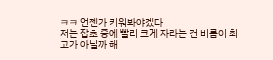ㅋㅋ 언젠가 키워봐야겠다
저는 잡초 중에 빨리 크게 자라는 건 비름이 최고가 아닐까 해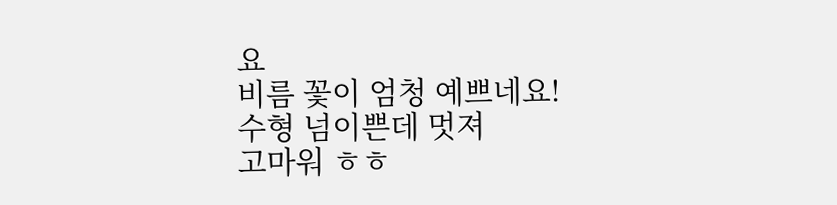요
비름 꽃이 엄청 예쁘네요!
수형 넘이쁜데 멋져
고마워 ㅎㅎ